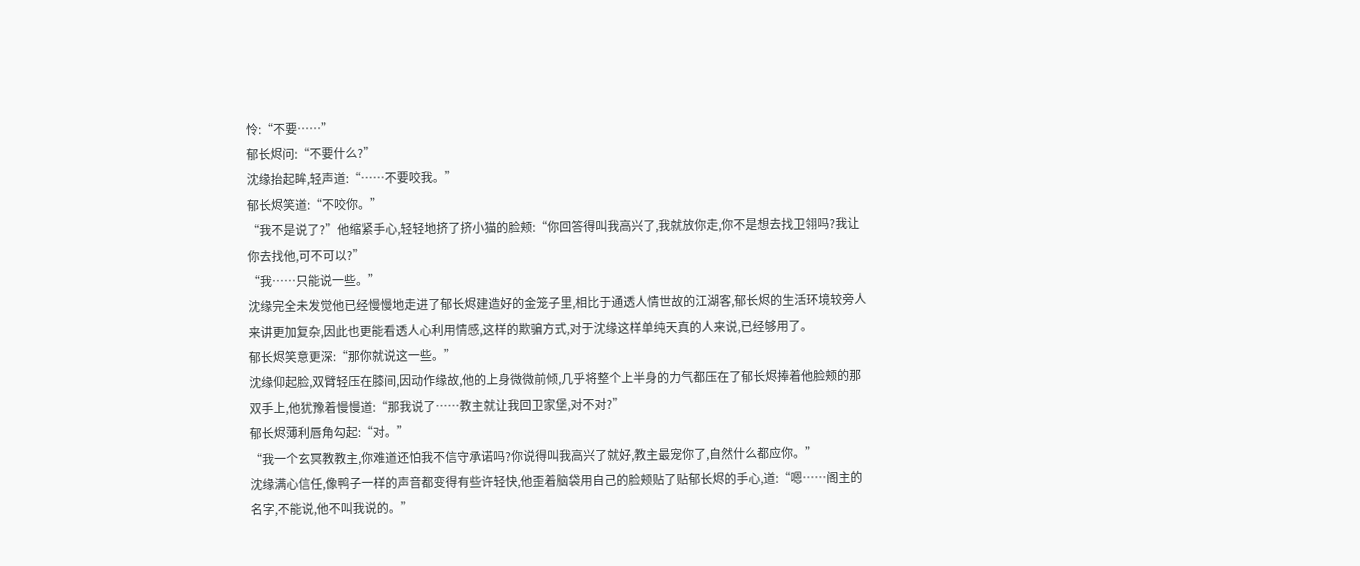怜:“不要……”
郁长烬问:“不要什么?”
沈缘抬起眸,轻声道:“……不要咬我。”
郁长烬笑道:“不咬你。”
“我不是说了?”他缩紧手心,轻轻地挤了挤小猫的脸颊:“你回答得叫我高兴了,我就放你走,你不是想去找卫翎吗?我让你去找他,可不可以?”
“我……只能说一些。”
沈缘完全未发觉他已经慢慢地走进了郁长烬建造好的金笼子里,相比于通透人情世故的江湖客,郁长烬的生活环境较旁人来讲更加复杂,因此也更能看透人心利用情感,这样的欺骗方式,对于沈缘这样单纯天真的人来说,已经够用了。
郁长烬笑意更深:“那你就说这一些。”
沈缘仰起脸,双臂轻压在膝间,因动作缘故,他的上身微微前倾,几乎将整个上半身的力气都压在了郁长烬捧着他脸颊的那双手上,他犹豫着慢慢道:“那我说了……教主就让我回卫家堡,对不对?”
郁长烬薄利唇角勾起:“对。”
“我一个玄冥教教主,你难道还怕我不信守承诺吗?你说得叫我高兴了就好,教主最宠你了,自然什么都应你。”
沈缘满心信任,像鸭子一样的声音都变得有些许轻快,他歪着脑袋用自己的脸颊贴了贴郁长烬的手心,道:“嗯……阁主的名字,不能说,他不叫我说的。”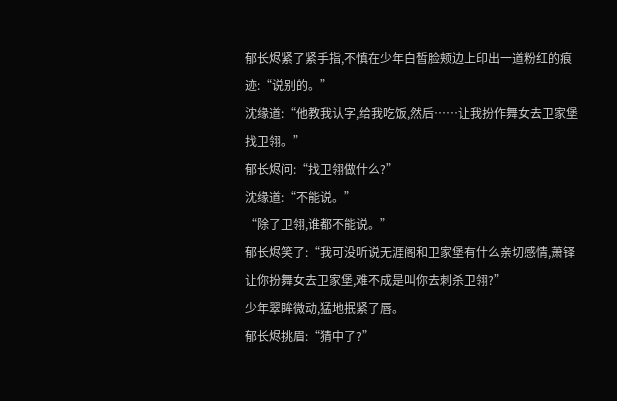郁长烬紧了紧手指,不慎在少年白皙脸颊边上印出一道粉红的痕迹:“说别的。”
沈缘道:“他教我认字,给我吃饭,然后……让我扮作舞女去卫家堡找卫翎。”
郁长烬问:“找卫翎做什么?”
沈缘道:“不能说。”
“除了卫翎,谁都不能说。”
郁长烬笑了:“我可没听说无涯阁和卫家堡有什么亲切感情,萧铎让你扮舞女去卫家堡,难不成是叫你去刺杀卫翎?”
少年翠眸微动,猛地抿紧了唇。
郁长烬挑眉:“猜中了?”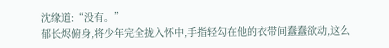沈缘道:“没有。”
郁长烬俯身,将少年完全拢入怀中,手指轻勾在他的衣带间蠢蠢欲动,这么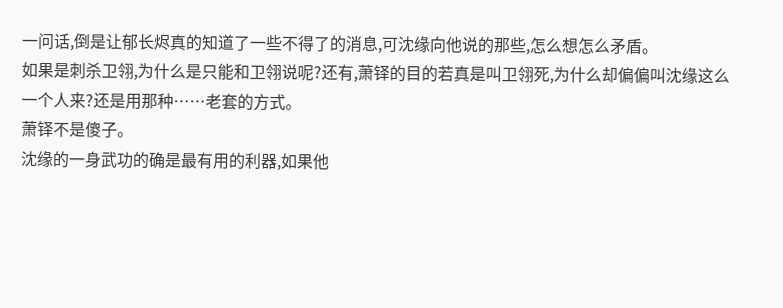一问话,倒是让郁长烬真的知道了一些不得了的消息,可沈缘向他说的那些,怎么想怎么矛盾。
如果是刺杀卫翎,为什么是只能和卫翎说呢?还有,萧铎的目的若真是叫卫翎死,为什么却偏偏叫沈缘这么一个人来?还是用那种……老套的方式。
萧铎不是傻子。
沈缘的一身武功的确是最有用的利器,如果他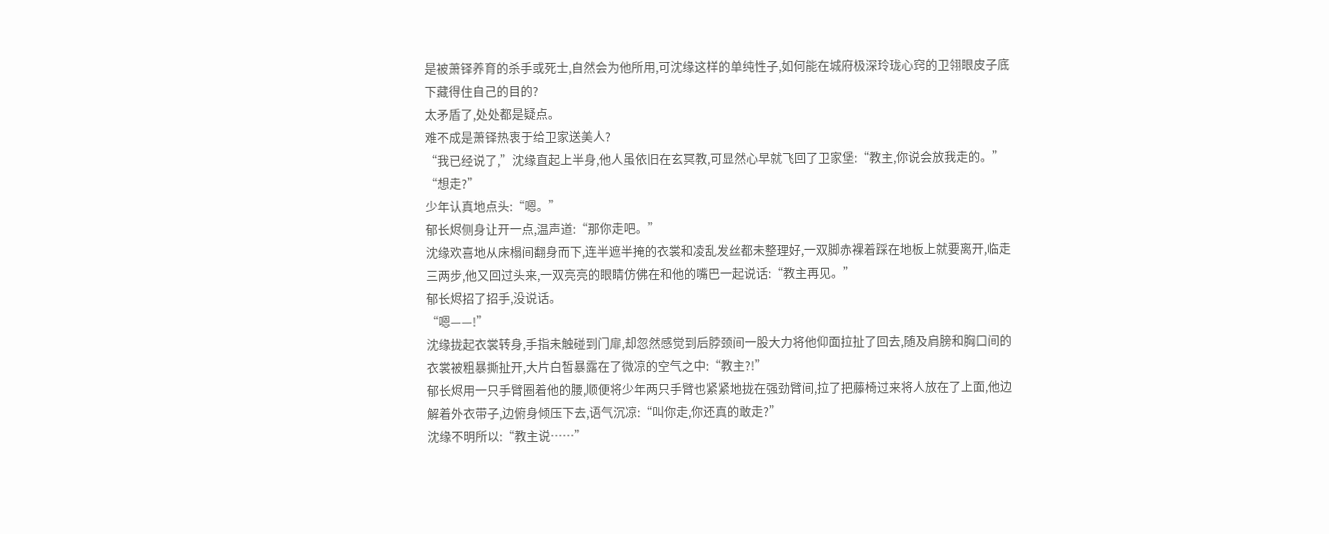是被萧铎养育的杀手或死士,自然会为他所用,可沈缘这样的单纯性子,如何能在城府极深玲珑心窍的卫翎眼皮子底下藏得住自己的目的?
太矛盾了,处处都是疑点。
难不成是萧铎热衷于给卫家送美人?
“我已经说了,”沈缘直起上半身,他人虽依旧在玄冥教,可显然心早就飞回了卫家堡:“教主,你说会放我走的。”
“想走?”
少年认真地点头:“嗯。”
郁长烬侧身让开一点,温声道:“那你走吧。”
沈缘欢喜地从床榻间翻身而下,连半遮半掩的衣裳和凌乱发丝都未整理好,一双脚赤裸着踩在地板上就要离开,临走三两步,他又回过头来,一双亮亮的眼睛仿佛在和他的嘴巴一起说话:“教主再见。”
郁长烬招了招手,没说话。
“嗯——!”
沈缘拢起衣裳转身,手指未触碰到门扉,却忽然感觉到后脖颈间一股大力将他仰面拉扯了回去,随及肩膀和胸口间的衣裳被粗暴撕扯开,大片白皙暴露在了微凉的空气之中:“教主?!”
郁长烬用一只手臂圈着他的腰,顺便将少年两只手臂也紧紧地拢在强劲臂间,拉了把藤椅过来将人放在了上面,他边解着外衣带子,边俯身倾压下去,语气沉凉:“叫你走,你还真的敢走?”
沈缘不明所以:“教主说……”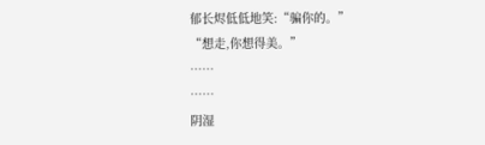郁长烬低低地笑:“骗你的。”
“想走,你想得美。”
……
……
阴湿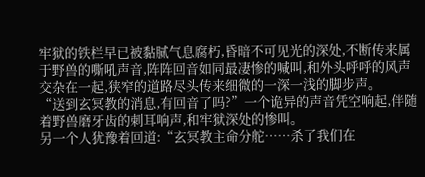牢狱的铁栏早已被黏腻气息腐朽,昏暗不可见光的深处,不断传来属于野兽的嘶吼声音,阵阵回音如同最凄惨的喊叫,和外头呼呼的风声交杂在一起,狭窄的道路尽头传来细微的一深一浅的脚步声。
“送到玄冥教的消息,有回音了吗?”一个诡异的声音凭空响起,伴随着野兽磨牙齿的刺耳响声,和牢狱深处的惨叫。
另一个人犹豫着回道:“玄冥教主命分舵……杀了我们在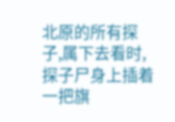北原的所有探子,属下去看时,探子尸身上插着一把旗